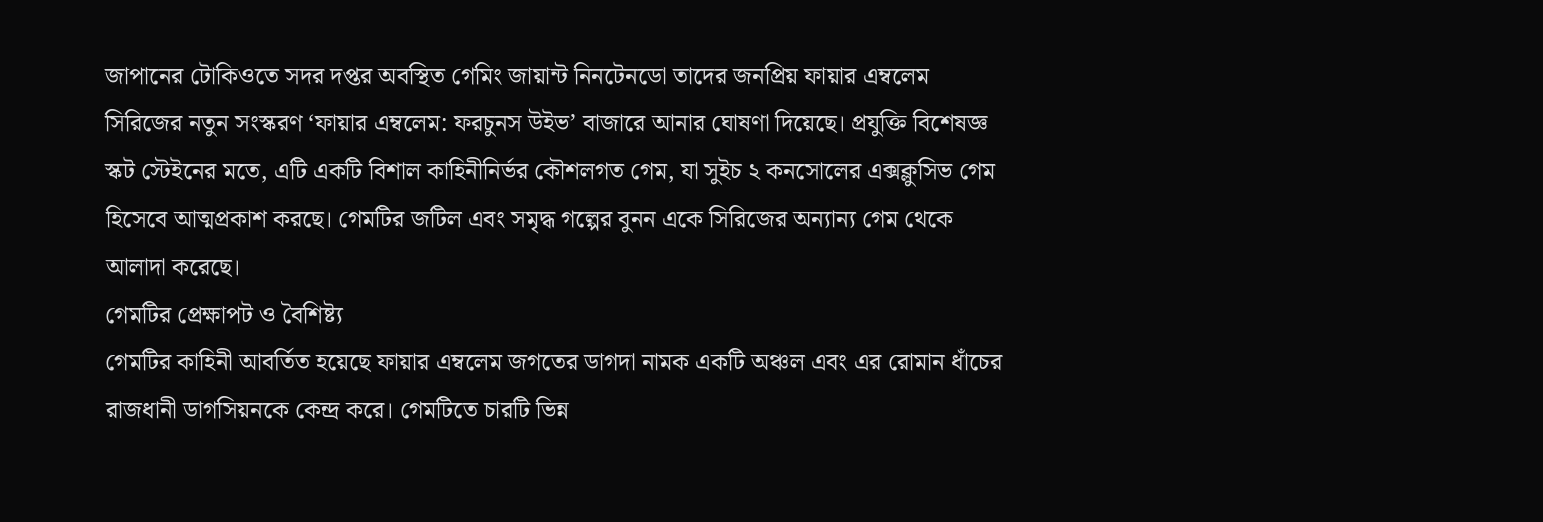জাপানের টোকিওতে সদর দপ্তর অবস্থিত গেমিং জায়ান্ট নিনটেনডো তাদের জনপ্রিয় ফায়ার এম্বলেম সিরিজের নতুন সংস্করণ ‘ফায়ার এম্বলেম: ফরচুনস উইভ’ বাজারে আনার ঘোষণা দিয়েছে। প্রযুক্তি বিশেষজ্ঞ স্কট স্টেইনের মতে, এটি একটি বিশাল কাহিনীনির্ভর কৌশলগত গেম, যা সুইচ ২ কনসোলের এক্সক্লুসিভ গেম হিসেবে আত্মপ্রকাশ করছে। গেমটির জটিল এবং সমৃদ্ধ গল্পের বুনন একে সিরিজের অন্যান্য গেম থেকে আলাদা করেছে।
গেমটির প্রেক্ষাপট ও বৈশিষ্ট্য
গেমটির কাহিনী আবর্তিত হয়েছে ফায়ার এম্বলেম জগতের ডাগদা নামক একটি অঞ্চল এবং এর রোমান ধাঁচের রাজধানী ডাগসিয়নকে কেন্দ্র করে। গেমটিতে চারটি ভিন্ন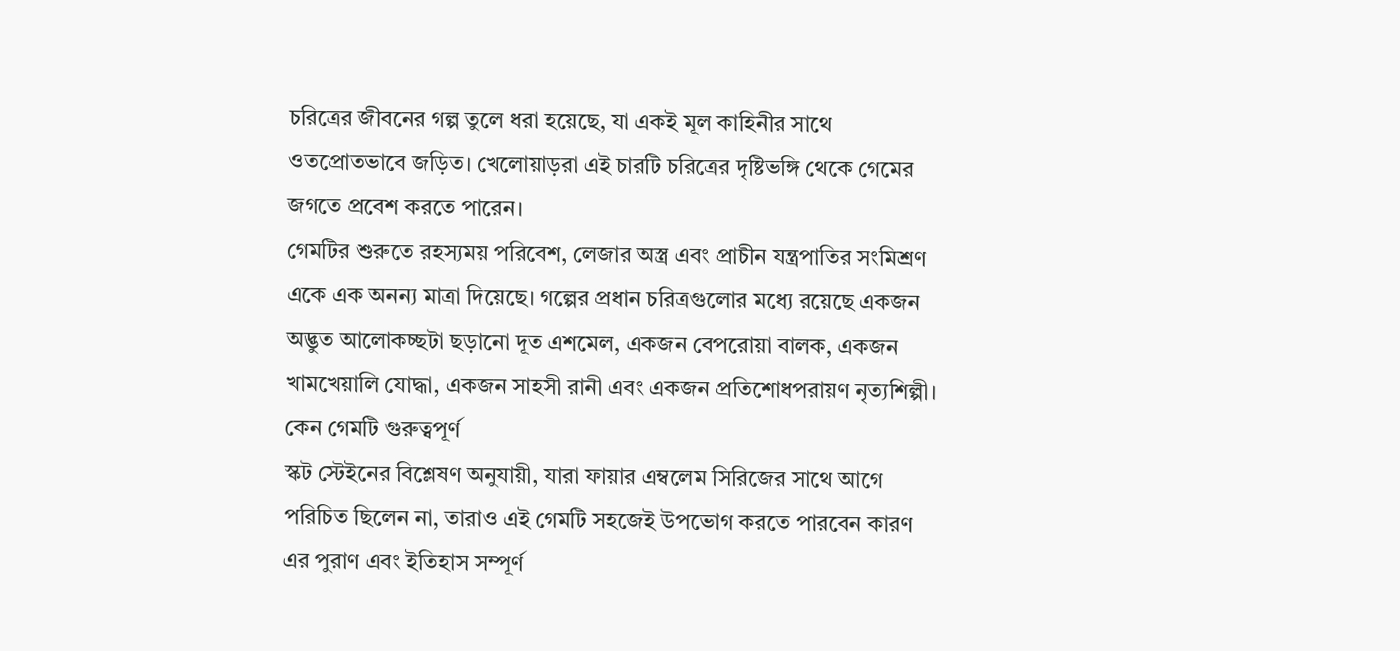চরিত্রের জীবনের গল্প তুলে ধরা হয়েছে, যা একই মূল কাহিনীর সাথে ওতপ্রোতভাবে জড়িত। খেলোয়াড়রা এই চারটি চরিত্রের দৃষ্টিভঙ্গি থেকে গেমের জগতে প্রবেশ করতে পারেন।
গেমটির শুরুতে রহস্যময় পরিবেশ, লেজার অস্ত্র এবং প্রাচীন যন্ত্রপাতির সংমিশ্রণ একে এক অনন্য মাত্রা দিয়েছে। গল্পের প্রধান চরিত্রগুলোর মধ্যে রয়েছে একজন অদ্ভুত আলোকচ্ছটা ছড়ানো দূত এশমেল, একজন বেপরোয়া বালক, একজন খামখেয়ালি যোদ্ধা, একজন সাহসী রানী এবং একজন প্রতিশোধপরায়ণ নৃত্যশিল্পী।
কেন গেমটি গুরুত্বপূর্ণ
স্কট স্টেইনের বিশ্লেষণ অনুযায়ী, যারা ফায়ার এম্বলেম সিরিজের সাথে আগে পরিচিত ছিলেন না, তারাও এই গেমটি সহজেই উপভোগ করতে পারবেন কারণ এর পুরাণ এবং ইতিহাস সম্পূর্ণ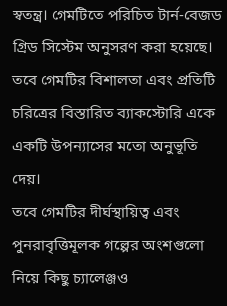স্বতন্ত্র। গেমটিতে পরিচিত টার্ন-বেজড গ্রিড সিস্টেম অনুসরণ করা হয়েছে। তবে গেমটির বিশালতা এবং প্রতিটি চরিত্রের বিস্তারিত ব্যাকস্টোরি একে একটি উপন্যাসের মতো অনুভূতি দেয়।
তবে গেমটির দীর্ঘস্থায়িত্ব এবং পুনরাবৃত্তিমূলক গল্পের অংশগুলো নিয়ে কিছু চ্যালেঞ্জও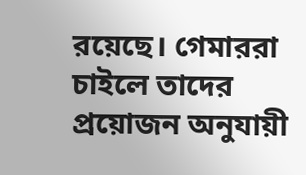রয়েছে। গেমাররা চাইলে তাদের প্রয়োজন অনুযায়ী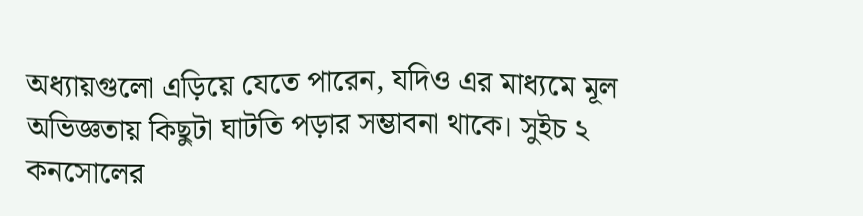অধ্যায়গুলো এড়িয়ে যেতে পারেন, যদিও এর মাধ্যমে মূল অভিজ্ঞতায় কিছুটা ঘাটতি পড়ার সম্ভাবনা থাকে। সুইচ ২ কনসোলের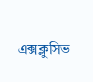এক্সক্লুসিভ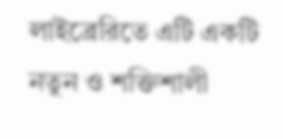লাইব্রেরিতে এটি একটি নতুন ও শক্তিশালী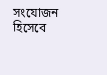সংযোজন হিসেবে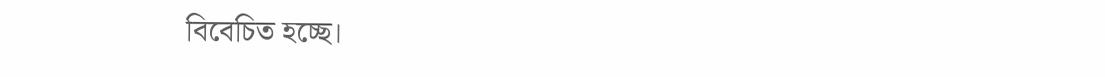বিবেচিত হচ্ছে।